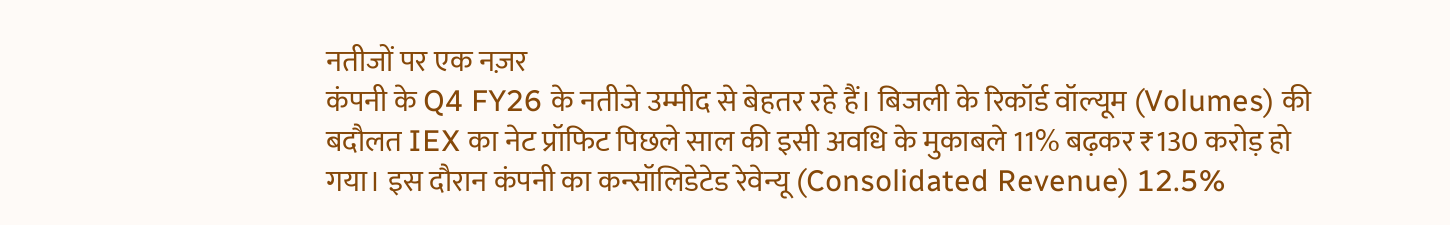नतीजों पर एक नज़र
कंपनी के Q4 FY26 के नतीजे उम्मीद से बेहतर रहे हैं। बिजली के रिकॉर्ड वॉल्यूम (Volumes) की बदौलत IEX का नेट प्रॉफिट पिछले साल की इसी अवधि के मुकाबले 11% बढ़कर ₹130 करोड़ हो गया। इस दौरान कंपनी का कन्सॉलिडेटेड रेवेन्यू (Consolidated Revenue) 12.5%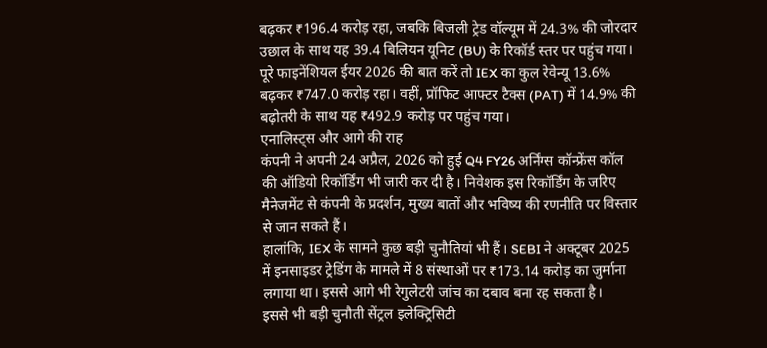बढ़कर ₹196.4 करोड़ रहा, जबकि बिजली ट्रेड वॉल्यूम में 24.3% की जोरदार उछाल के साथ यह 39.4 बिलियन यूनिट (BU) के रिकॉर्ड स्तर पर पहुंच गया।
पूरे फाइनेंशियल ईयर 2026 की बात करें तो IEX का कुल रेवेन्यू 13.6% बढ़कर ₹747.0 करोड़ रहा। वहीं, प्रॉफिट आफ्टर टैक्स (PAT) में 14.9% की बढ़ोतरी के साथ यह ₹492.9 करोड़ पर पहुंच गया।
एनालिस्ट्स और आगे की राह
कंपनी ने अपनी 24 अप्रैल, 2026 को हुई Q4 FY26 अर्निंग्स कॉन्फ्रेंस कॉल की ऑडियो रिकॉर्डिंग भी जारी कर दी है। निवेशक इस रिकॉर्डिंग के जरिए मैनेजमेंट से कंपनी के प्रदर्शन, मुख्य बातों और भविष्य की रणनीति पर विस्तार से जान सकते हैं।
हालांकि, IEX के सामने कुछ बड़ी चुनौतियां भी हैं। SEBI ने अक्टूबर 2025 में इनसाइडर ट्रेडिंग के मामले में 8 संस्थाओं पर ₹173.14 करोड़ का जुर्माना लगाया था। इससे आगे भी रेगुलेटरी जांच का दबाव बना रह सकता है।
इससे भी बड़ी चुनौती सेंट्रल इलेक्ट्रिसिटी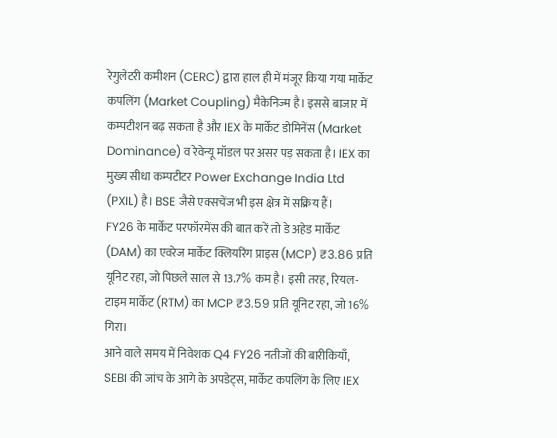रेगुलेटरी कमीशन (CERC) द्वारा हाल ही में मंजूर किया गया मार्केट कपलिंग (Market Coupling) मैकेनिज्म है। इससे बाजार में कम्पटीशन बढ़ सकता है और IEX के मार्केट डोमिनेंस (Market Dominance) व रेवेन्यू मॉडल पर असर पड़ सकता है। IEX का मुख्य सीधा कम्पटीटर Power Exchange India Ltd (PXIL) है। BSE जैसे एक्सचेंज भी इस क्षेत्र में सक्रिय हैं।
FY26 के मार्केट परफॉरमेंस की बात करें तो डे अहेड मार्केट (DAM) का एवरेज मार्केट क्लियरिंग प्राइस (MCP) ₹3.86 प्रति यूनिट रहा, जो पिछले साल से 13.7% कम है। इसी तरह, रियल-टाइम मार्केट (RTM) का MCP ₹3.59 प्रति यूनिट रहा, जो 16% गिरा।
आने वाले समय में निवेशक Q4 FY26 नतीजों की बारीकियाँ, SEBI की जांच के आगे के अपडेट्स, मार्केट कपलिंग के लिए IEX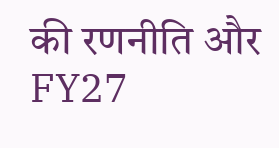की रणनीति और FY27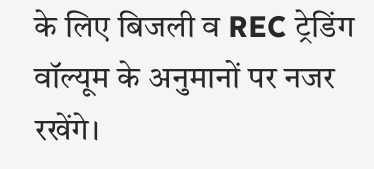के लिए बिजली व REC ट्रेडिंग वॉल्यूम के अनुमानों पर नजर रखेंगे।